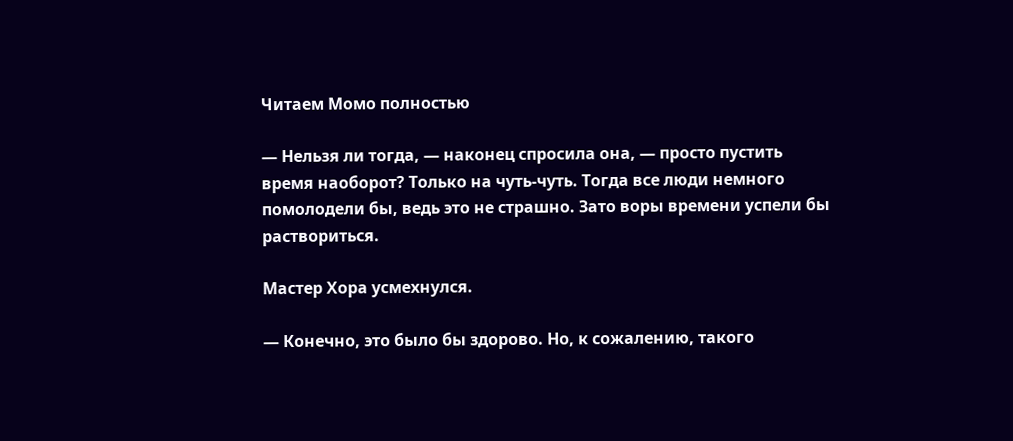Читаем Момо полностью

— Нельзя ли тогда, — наконец спросила она, — просто пустить время наоборот? Только на чуть-чуть. Тогда все люди немного помолодели бы, ведь это не страшно. Зато воры времени успели бы раствориться.

Мастер Хора усмехнулся.

— Конечно, это было бы здорово. Но, к сожалению, такого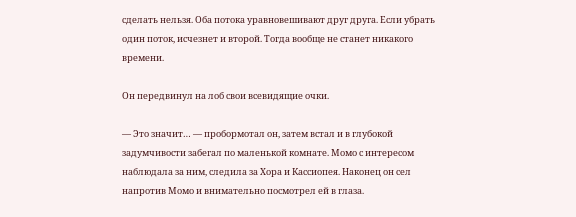сделать нельзя. Оба потока уравновешивают друг друга. Если убрать один поток, исчезнет и второй. Тогда вообще не станет никакого времени.

Он передвинул на лоб свои всевидящие очки.

— Это значит… — пробормотал он, затем встал и в глубокой задумчивости забегал по маленькой комнате. Момо с интересом наблюдала за ним, следила за Хора и Кассиопея. Наконец он сел напротив Момо и внимательно посмотрел ей в глаза.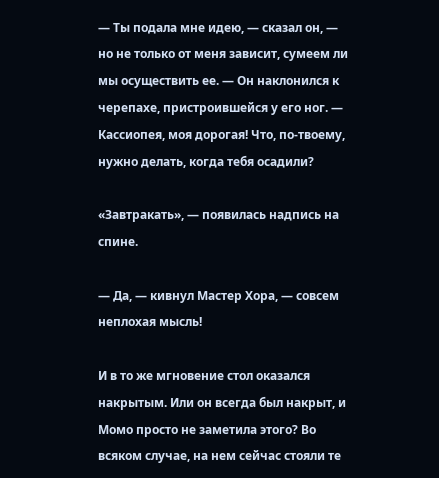— Ты подала мне идею, — сказал он, — но не только от меня зависит, сумеем ли мы осуществить ее. — Он наклонился к черепахе, пристроившейся у его ног. — Кассиопея, моя дорогая! Что, по-твоему, нужно делать, когда тебя осадили?

«Завтракать», — появилась надпись на спине.

— Да, — кивнул Мастер Хора, — совсем неплохая мысль!

И в то же мгновение стол оказался накрытым. Или он всегда был накрыт, и Момо просто не заметила этого? Во всяком случае, на нем сейчас стояли те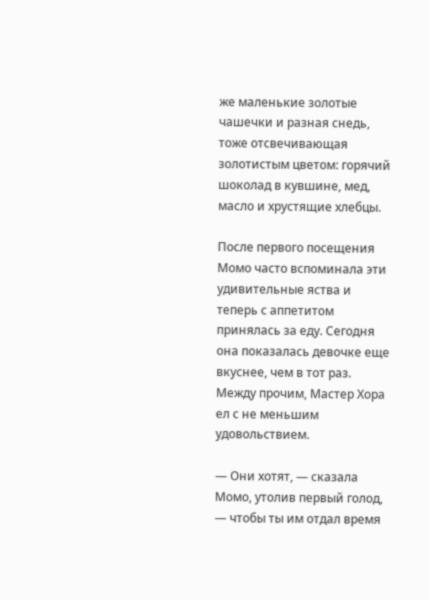же маленькие золотые чашечки и разная снедь, тоже отсвечивающая золотистым цветом: горячий шоколад в кувшине, мед, масло и хрустящие хлебцы.

После первого посещения Момо часто вспоминала эти удивительные яства и теперь с аппетитом принялась за еду. Сегодня она показалась девочке еще вкуснее, чем в тот раз. Между прочим, Мастер Хора ел с не меньшим удовольствием.

— Они хотят, — сказала Момо, утолив первый голод, — чтобы ты им отдал время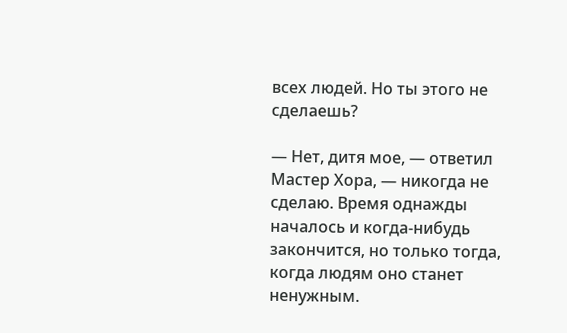всех людей. Но ты этого не сделаешь?

— Нет, дитя мое, — ответил Мастер Хора, — никогда не сделаю. Время однажды началось и когда-нибудь закончится, но только тогда, когда людям оно станет ненужным.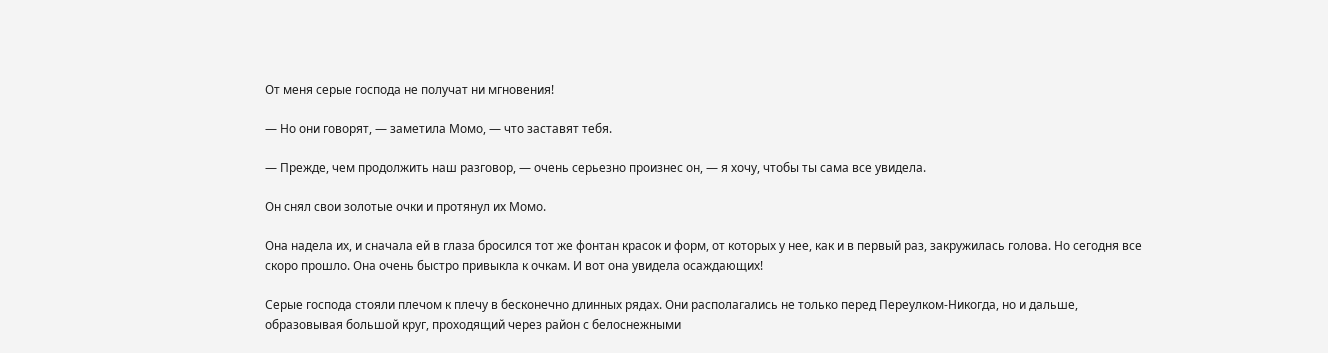От меня серые господа не получат ни мгновения!

— Но они говорят, — заметила Момо, — что заставят тебя.

— Прежде, чем продолжить наш разговор, — очень серьезно произнес он, — я хочу, чтобы ты сама все увидела.

Он снял свои золотые очки и протянул их Момо.

Она надела их, и сначала ей в глаза бросился тот же фонтан красок и форм, от которых у нее, как и в первый раз, закружилась голова. Но сегодня все скоро прошло. Она очень быстро привыкла к очкам. И вот она увидела осаждающих!

Серые господа стояли плечом к плечу в бесконечно длинных рядах. Они располагались не только перед Переулком-Никогда, но и дальше, образовывая большой круг, проходящий через район с белоснежными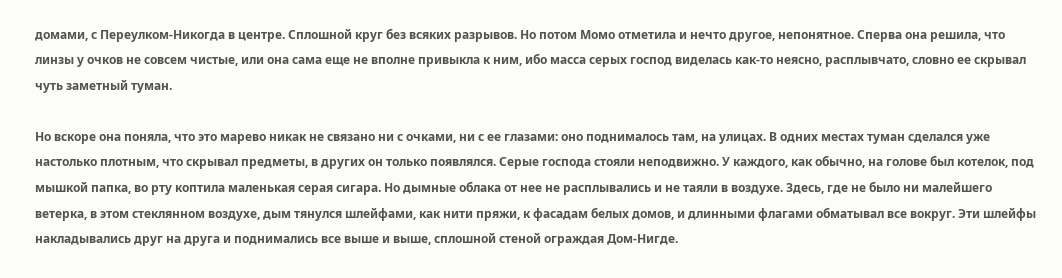домами, с Переулком-Никогда в центре. Сплошной круг без всяких разрывов. Но потом Момо отметила и нечто другое, непонятное. Сперва она решила, что линзы у очков не совсем чистые, или она сама еще не вполне привыкла к ним, ибо масса серых господ виделась как-то неясно, расплывчато, словно ее скрывал чуть заметный туман.

Но вскоре она поняла, что это марево никак не связано ни с очками, ни с ее глазами: оно поднималось там, на улицах. В одних местах туман сделался уже настолько плотным, что скрывал предметы, в других он только появлялся. Серые господа стояли неподвижно. У каждого, как обычно, на голове был котелок, под мышкой папка, во рту коптила маленькая серая сигара. Но дымные облака от нее не расплывались и не таяли в воздухе. Здесь, где не было ни малейшего ветерка, в этом стеклянном воздухе, дым тянулся шлейфами, как нити пряжи, к фасадам белых домов, и длинными флагами обматывал все вокруг. Эти шлейфы накладывались друг на друга и поднимались все выше и выше, сплошной стеной ограждая Дом-Нигде.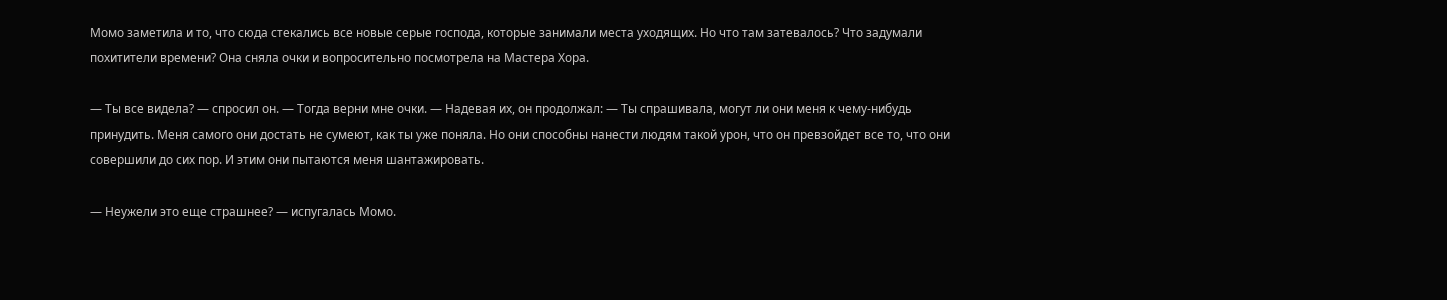Момо заметила и то, что сюда стекались все новые серые господа, которые занимали места уходящих. Но что там затевалось? Что задумали похитители времени? Она сняла очки и вопросительно посмотрела на Мастера Хора.

— Ты все видела? — спросил он. — Тогда верни мне очки. — Надевая их, он продолжал: — Ты спрашивала, могут ли они меня к чему-нибудь принудить. Меня самого они достать не сумеют, как ты уже поняла. Но они способны нанести людям такой урон, что он превзойдет все то, что они совершили до сих пор. И этим они пытаются меня шантажировать.

— Неужели это еще страшнее? — испугалась Момо.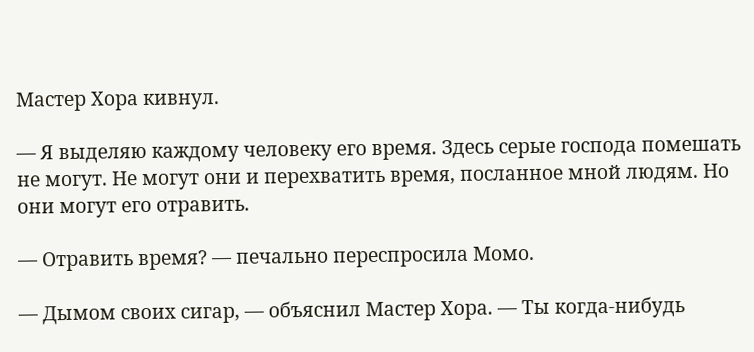Мастер Хора кивнул.

— Я выделяю каждому человеку его время. Здесь серые господа помешать не могут. Не могут они и перехватить время, посланное мной людям. Но они могут его отравить.

— Отравить время? — печально переспросила Момо.

— Дымом своих сигар, — объяснил Мастер Хора. — Ты когда-нибудь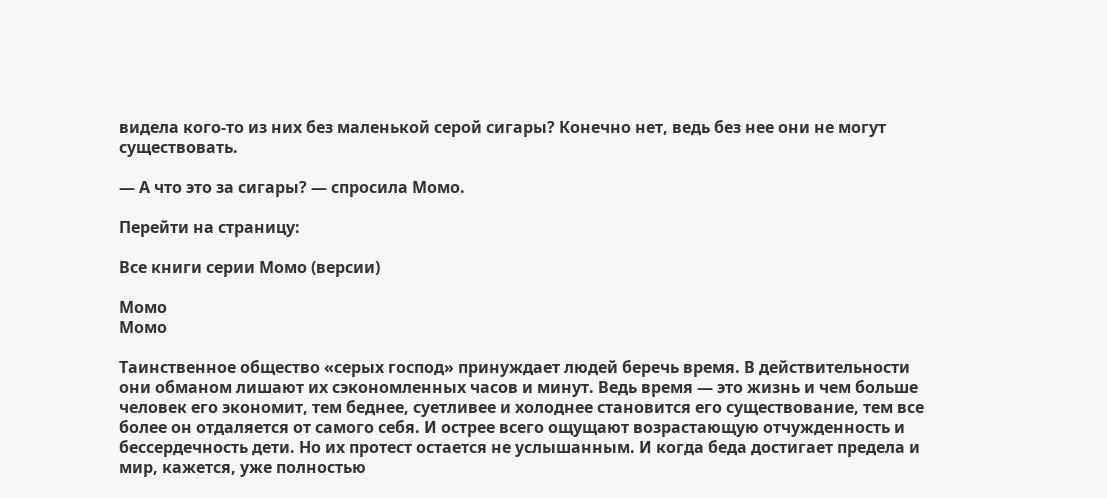видела кого-то из них без маленькой серой сигары? Конечно нет, ведь без нее они не могут существовать.

— А что это за сигары? — спросила Момо.

Перейти на страницу:

Все книги серии Момо (версии)

Момо
Момо

Таинственное общество «серых господ» принуждает людей беречь время. В действительности они обманом лишают их сэкономленных часов и минут. Ведь время — это жизнь и чем больше человек его экономит, тем беднее, суетливее и холоднее становится его существование, тем все более он отдаляется от самого себя. И острее всего ощущают возрастающую отчужденность и бессердечность дети. Но их протест остается не услышанным. И когда беда достигает предела и мир, кажется, уже полностью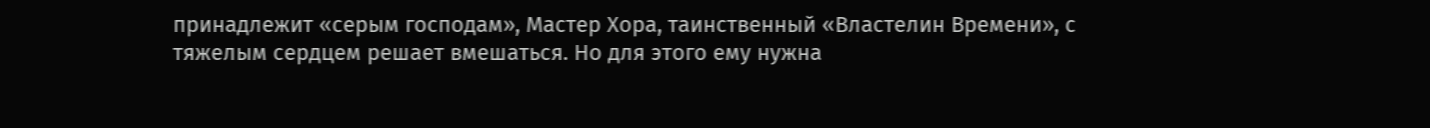принадлежит «серым господам», Мастер Хора, таинственный «Властелин Времени», с тяжелым сердцем решает вмешаться. Но для этого ему нужна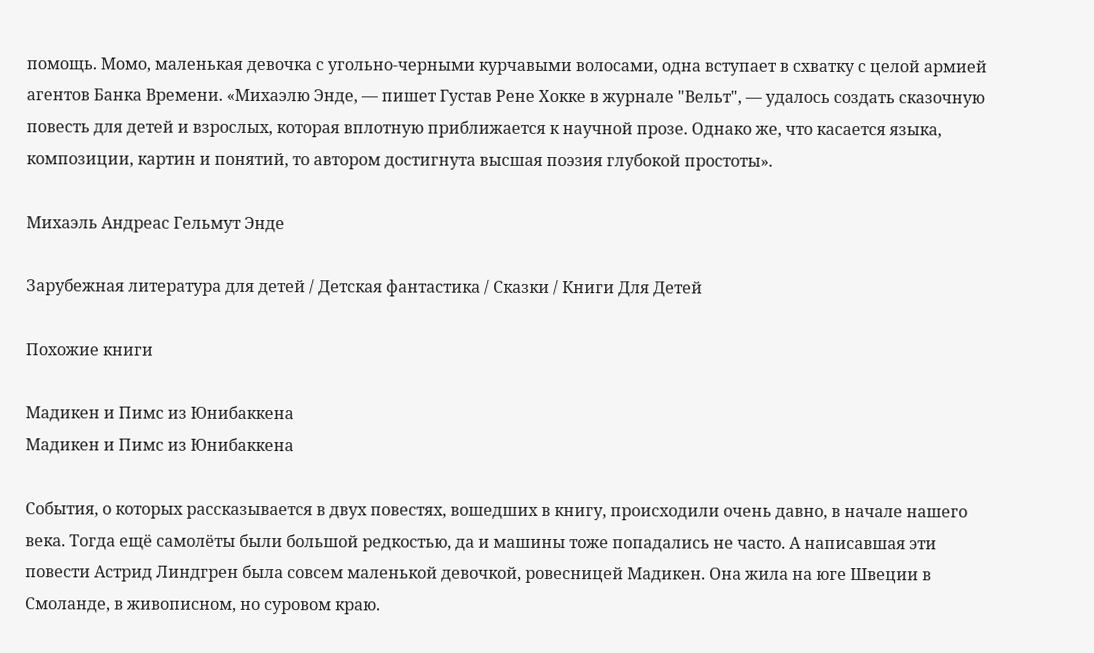помощь. Момо, маленькая девочка с угольно-черными курчавыми волосами, одна вступает в схватку с целой армией агентов Банка Времени. «Михаэлю Энде, — пишет Густав Рене Хокке в журнале "Вельт", — удалось создать сказочную повесть для детей и взрослых, которая вплотную приближается к научной прозе. Однако же, что касается языка, композиции, картин и понятий, то автором достигнута высшая поэзия глубокой простоты».

Михаэль Андреас Гельмут Энде

Зарубежная литература для детей / Детская фантастика / Сказки / Книги Для Детей

Похожие книги

Мадикен и Пимс из Юнибаккена
Мадикен и Пимс из Юнибаккена

События, о которых рассказывается в двух повестях, вошедших в книгу, происходили очень давно, в начале нашего века. Тогда ещё самолёты были большой редкостью, да и машины тоже попадались не часто. А написавшая эти повести Астрид Линдгрен была совсем маленькой девочкой, ровесницей Мадикен. Она жила на юге Швеции в Смоланде, в живописном, но суровом краю.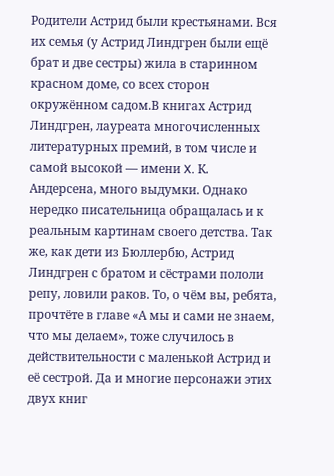Родители Астрид были крестьянами. Вся их семья (у Астрид Линдгрен были ещё брат и две сестры) жила в старинном красном доме, со всех сторон окружённом садом.В книгах Астрид Линдгрен, лауреата многочисленных литературных премий, в том числе и самой высокой — имени X. К. Андерсена, много выдумки. Однако нередко писательница обращалась и к реальным картинам своего детства. Так же, как дети из Бюллербю, Астрид Линдгрен с братом и сёстрами пололи репу, ловили раков. То, о чём вы, ребята, прочтёте в главе «А мы и сами не знаем, что мы делаем», тоже случилось в действительности с маленькой Астрид и её сестрой. Да и многие персонажи этих двух книг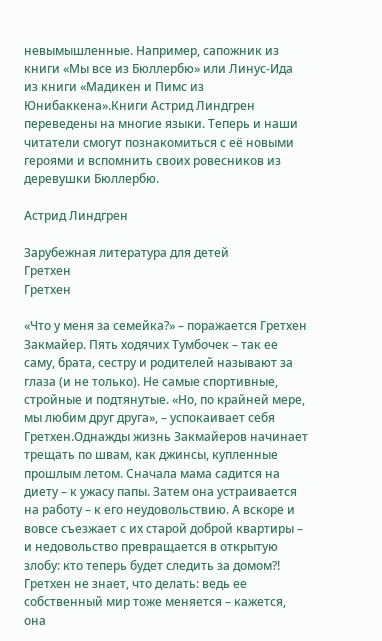невымышленные. Например, сапожник из книги «Мы все из Бюллербю» или Линус-Ида из книги «Мадикен и Пимс из Юнибаккена».Книги Астрид Линдгрен переведены на многие языки. Теперь и наши читатели смогут познакомиться с её новыми героями и вспомнить своих ровесников из деревушки Бюллербю.

Астрид Линдгрен

Зарубежная литература для детей
Гретхен
Гретхен

«Что у меня за семейка?» – поражается Гретхен Закмайер. Пять ходячих Тумбочек – так ее саму, брата, сестру и родителей называют за глаза (и не только). Не самые спортивные, стройные и подтянутые. «Но, по крайней мере, мы любим друг друга», – успокаивает себя Гретхен.Однажды жизнь Закмайеров начинает трещать по швам, как джинсы, купленные прошлым летом. Сначала мама садится на диету – к ужасу папы. Затем она устраивается на работу – к его неудовольствию. А вскоре и вовсе съезжает с их старой доброй квартиры – и недовольство превращается в открытую злобу: кто теперь будет следить за домом?! Гретхен не знает, что делать: ведь ее собственный мир тоже меняется – кажется, она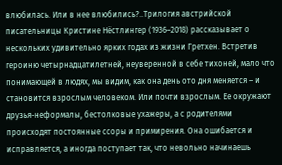влюбилась. Или в нее влюбились?..Трилогия австрийской писательницы Кристине Нёстлингер (1936–2018) рассказывает о нескольких удивительно ярких годах из жизни Гретхен. Встретив героиню четырнадцатилетней, неуверенной в себе тихоней, мало что понимающей в людях, мы видим, как она день ото дня меняется – и становится взрослым человеком. Или почти взрослым. Ее окружают друзья-неформалы, бестолковые ухажеры, а с родителями происходят постоянные ссоры и примирения. Она ошибается и исправляется, а иногда поступает так, что невольно начинаешь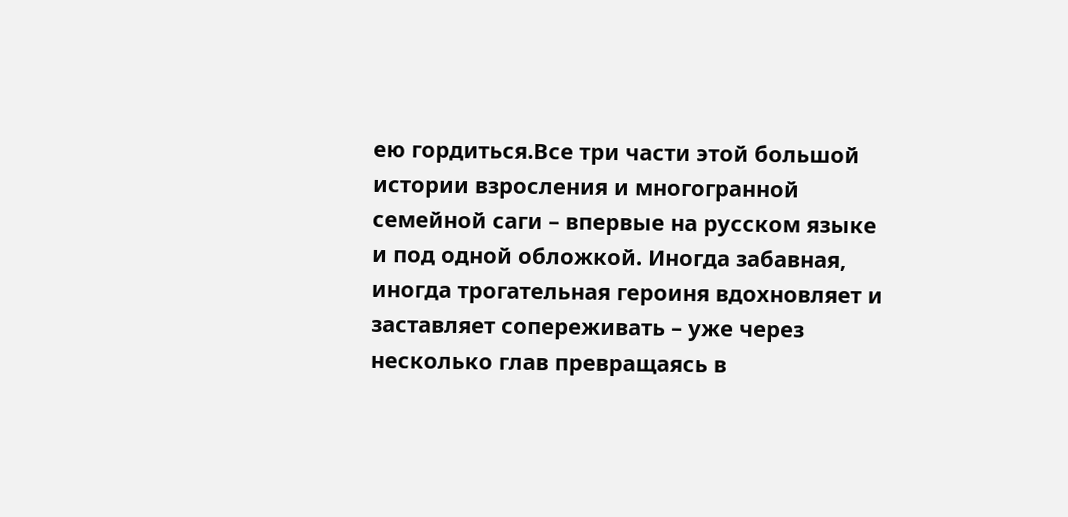ею гордиться.Все три части этой большой истории взросления и многогранной семейной саги – впервые на русском языке и под одной обложкой. Иногда забавная, иногда трогательная героиня вдохновляет и заставляет сопереживать – уже через несколько глав превращаясь в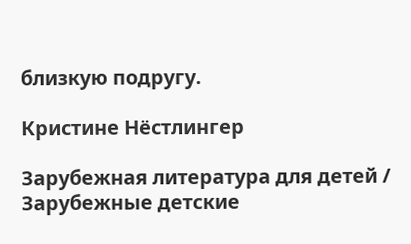близкую подругу.

Кристине Нёстлингер

Зарубежная литература для детей / Зарубежные детские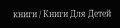книги / Книги Для Детей